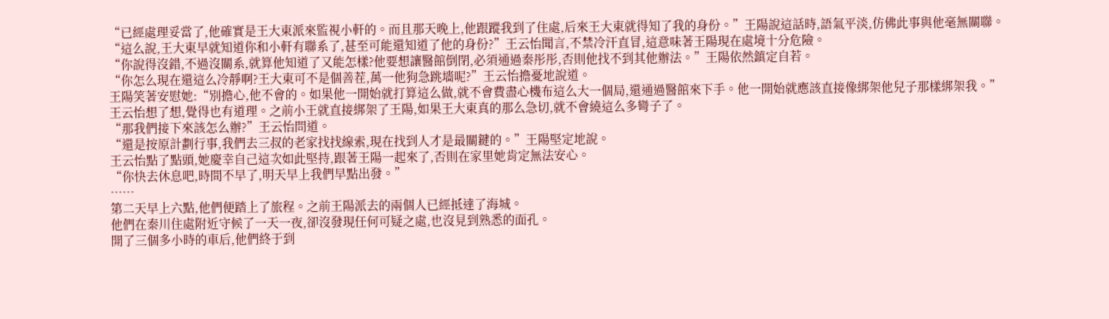“已經處理妥當了,他確實是王大東派來監視小軒的。而且那天晚上,他跟蹤我到了住處,后來王大東就得知了我的身份。”王陽說這話時,語氣平淡,仿佛此事與他毫無關聯。
“這么說,王大東早就知道你和小軒有聯系了,甚至可能還知道了他的身份?”王云怡聞言,不禁冷汗直冒,這意味著王陽現在處境十分危險。
“你說得沒錯,不過沒關系,就算他知道了又能怎樣?他要想讓醫館倒閉,必須通過秦彤彤,否則他找不到其他辦法。”王陽依然鎮定自若。
“你怎么現在還這么冷靜啊?王大東可不是個善茬,萬一他狗急跳墻呢?”王云怡擔憂地說道。
王陽笑著安慰她:“別擔心,他不會的。如果他一開始就打算這么做,就不會費盡心機布這么大一個局,還通過醫館來下手。他一開始就應該直接像綁架他兒子那樣綁架我。”
王云怡想了想,覺得也有道理。之前小王就直接綁架了王陽,如果王大東真的那么急切,就不會繞這么多彎子了。
“那我們接下來該怎么辦?”王云怡問道。
“還是按原計劃行事,我們去三叔的老家找找線索,現在找到人才是最關鍵的。”王陽堅定地說。
王云怡點了點頭,她慶幸自己這次如此堅持,跟著王陽一起來了,否則在家里她肯定無法安心。
“你快去休息吧,時間不早了,明天早上我們早點出發。”
……
第二天早上六點,他們便踏上了旅程。之前王陽派去的兩個人已經抵達了海城。
他們在秦川住處附近守候了一天一夜,卻沒發現任何可疑之處,也沒見到熟悉的面孔。
開了三個多小時的車后,他們終于到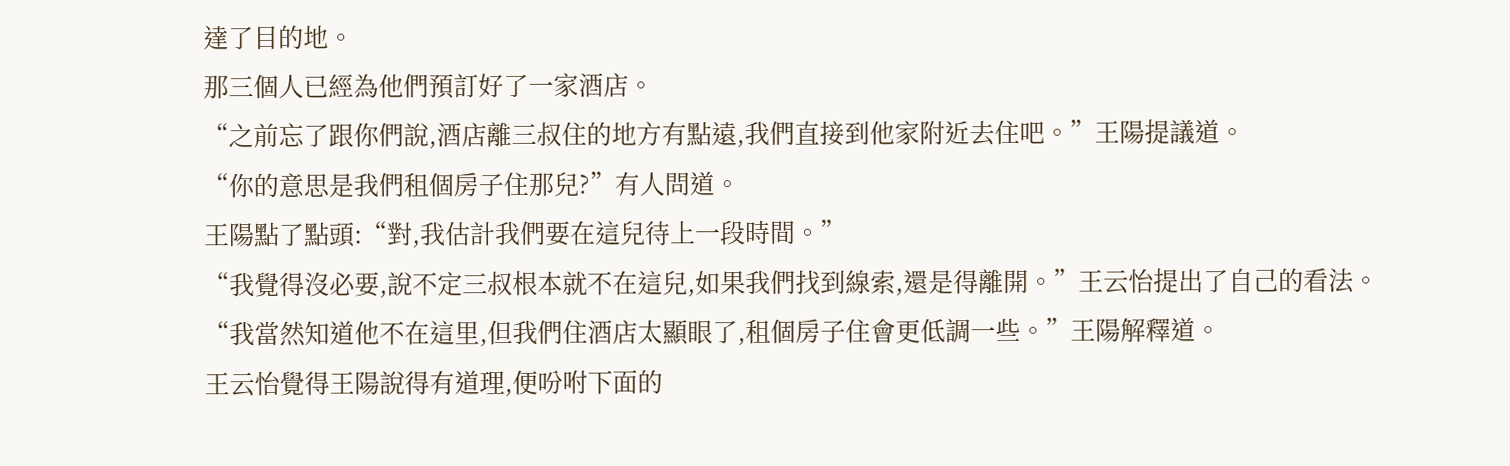達了目的地。
那三個人已經為他們預訂好了一家酒店。
“之前忘了跟你們說,酒店離三叔住的地方有點遠,我們直接到他家附近去住吧。”王陽提議道。
“你的意思是我們租個房子住那兒?”有人問道。
王陽點了點頭:“對,我估計我們要在這兒待上一段時間。”
“我覺得沒必要,說不定三叔根本就不在這兒,如果我們找到線索,還是得離開。”王云怡提出了自己的看法。
“我當然知道他不在這里,但我們住酒店太顯眼了,租個房子住會更低調一些。”王陽解釋道。
王云怡覺得王陽說得有道理,便吩咐下面的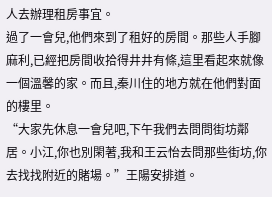人去辦理租房事宜。
過了一會兒,他們來到了租好的房間。那些人手腳麻利,已經把房間收拾得井井有條,這里看起來就像一個溫馨的家。而且,秦川住的地方就在他們對面的樓里。
“大家先休息一會兒吧,下午我們去問問街坊鄰居。小江,你也別閑著,我和王云怡去問那些街坊,你去找找附近的賭場。”王陽安排道。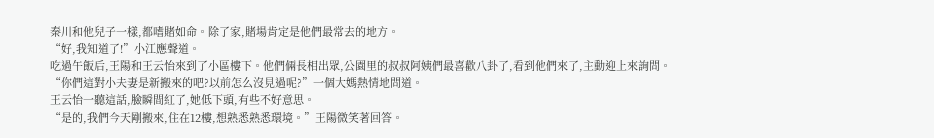秦川和他兒子一樣,都嗜賭如命。除了家,賭場肯定是他們最常去的地方。
“好,我知道了!”小江應聲道。
吃過午飯后,王陽和王云怡來到了小區樓下。他們倆長相出眾,公園里的叔叔阿姨們最喜歡八卦了,看到他們來了,主動迎上來詢問。
“你們這對小夫妻是新搬來的吧?以前怎么沒見過呢?”一個大媽熱情地問道。
王云怡一聽這話,臉瞬間紅了,她低下頭,有些不好意思。
“是的,我們今天剛搬來,住在12樓,想熟悉熟悉環境。”王陽微笑著回答。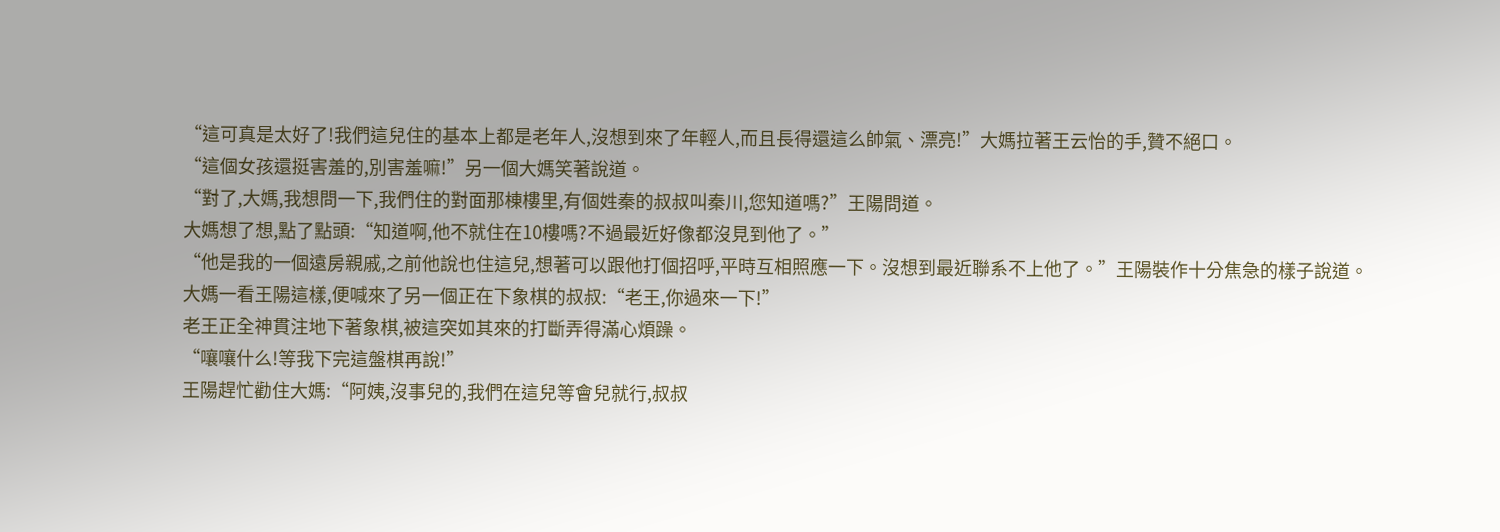“這可真是太好了!我們這兒住的基本上都是老年人,沒想到來了年輕人,而且長得還這么帥氣、漂亮!”大媽拉著王云怡的手,贊不絕口。
“這個女孩還挺害羞的,別害羞嘛!”另一個大媽笑著說道。
“對了,大媽,我想問一下,我們住的對面那棟樓里,有個姓秦的叔叔叫秦川,您知道嗎?”王陽問道。
大媽想了想,點了點頭:“知道啊,他不就住在10樓嗎?不過最近好像都沒見到他了。”
“他是我的一個遠房親戚,之前他說也住這兒,想著可以跟他打個招呼,平時互相照應一下。沒想到最近聯系不上他了。”王陽裝作十分焦急的樣子說道。
大媽一看王陽這樣,便喊來了另一個正在下象棋的叔叔:“老王,你過來一下!”
老王正全神貫注地下著象棋,被這突如其來的打斷弄得滿心煩躁。
“嚷嚷什么!等我下完這盤棋再說!”
王陽趕忙勸住大媽:“阿姨,沒事兒的,我們在這兒等會兒就行,叔叔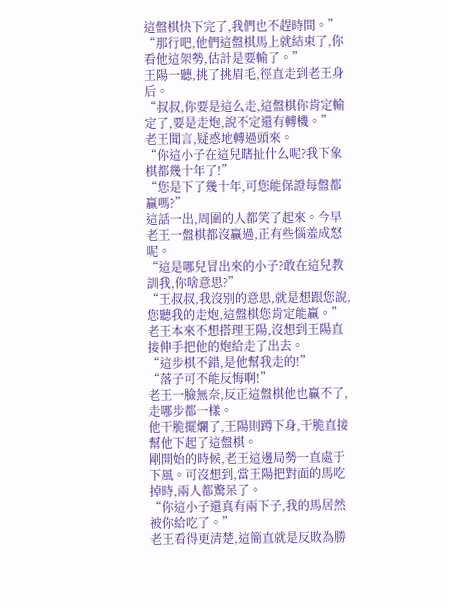這盤棋快下完了,我們也不趕時間。”
“那行吧,他們這盤棋馬上就結束了,你看他這架勢,估計是要輸了。”
王陽一聽,挑了挑眉毛,徑直走到老王身后。
“叔叔,你要是這么走,這盤棋你肯定輸定了,要是走炮,說不定還有轉機。”
老王聞言,疑惑地轉過頭來。
“你這小子在這兒瞎扯什么呢?我下象棋都幾十年了!”
“您是下了幾十年,可您能保證每盤都贏嗎?”
這話一出,周圍的人都笑了起來。今早老王一盤棋都沒贏過,正有些惱羞成怒呢。
“這是哪兒冒出來的小子?敢在這兒教訓我,你啥意思?”
“王叔叔,我沒別的意思,就是想跟您說,您聽我的走炮,這盤棋您肯定能贏。”
老王本來不想搭理王陽,沒想到王陽直接伸手把他的炮給走了出去。
“這步棋不錯,是他幫我走的!”
“落子可不能反悔啊!”
老王一臉無奈,反正這盤棋他也贏不了,走哪步都一樣。
他干脆擺爛了,王陽則蹲下身,干脆直接幫他下起了這盤棋。
剛開始的時候,老王這邊局勢一直處于下風。可沒想到,當王陽把對面的馬吃掉時,兩人都驚呆了。
“你這小子還真有兩下子,我的馬居然被你給吃了。”
老王看得更清楚,這簡直就是反敗為勝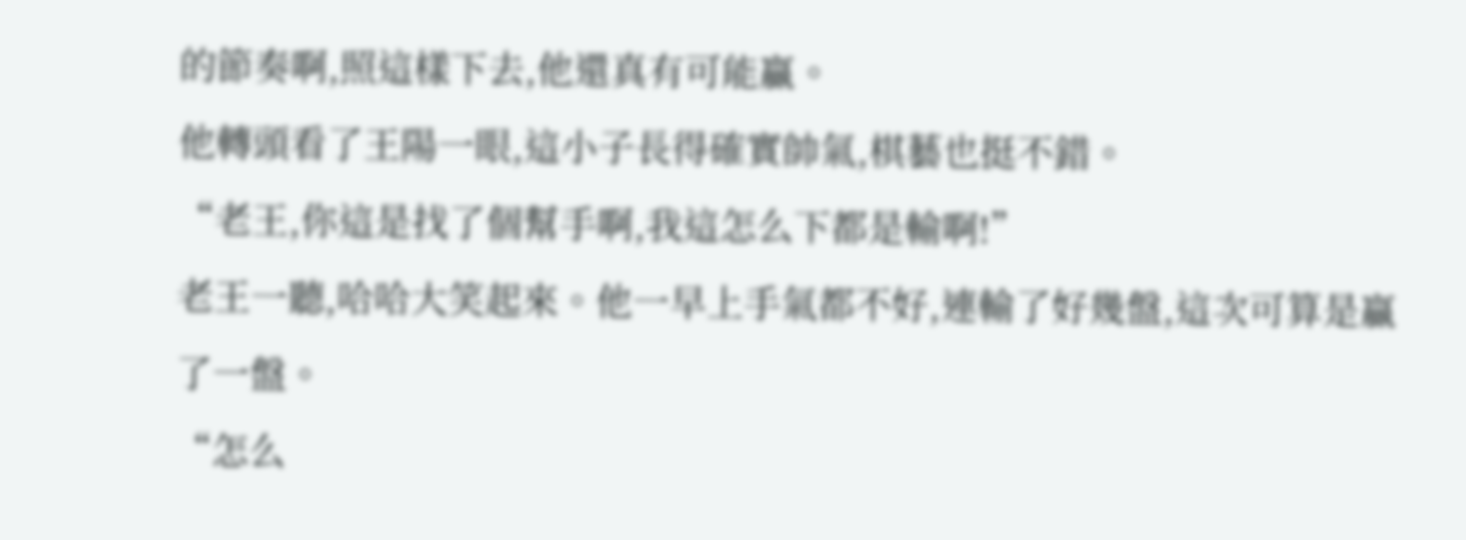的節奏啊,照這樣下去,他還真有可能贏。
他轉頭看了王陽一眼,這小子長得確實帥氣,棋藝也挺不錯。
“老王,你這是找了個幫手啊,我這怎么下都是輸啊!”
老王一聽,哈哈大笑起來。他一早上手氣都不好,連輸了好幾盤,這次可算是贏了一盤。
“怎么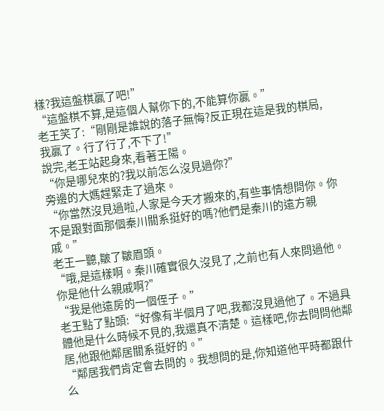樣?我這盤棋贏了吧!”
“這盤棋不算,是這個人幫你下的,不能算你贏。”
老王笑了:“剛剛是誰說的落子無悔?反正現在這是我的棋局,我贏了。行了行了,不下了!”
說完,老王站起身來,看著王陽。
“你是哪兒來的?我以前怎么沒見過你?”
旁邊的大媽趕緊走了過來。
“你當然沒見過啦,人家是今天才搬來的,有些事情想問你。你不是跟對面那個秦川關系挺好的嗎?他們是秦川的遠方親戚。”
老王一聽,皺了皺眉頭。
“哦,是這樣啊。秦川確實很久沒見了,之前也有人來問過他。你是他什么親戚啊?”
“我是他遠房的一個侄子。”
老王點了點頭:“好像有半個月了吧,我都沒見過他了。不過具體他是什么時候不見的,我還真不清楚。這樣吧,你去問問他鄰居,他跟他鄰居關系挺好的。”
“鄰居我們肯定會去問的。我想問的是,你知道他平時都跟什么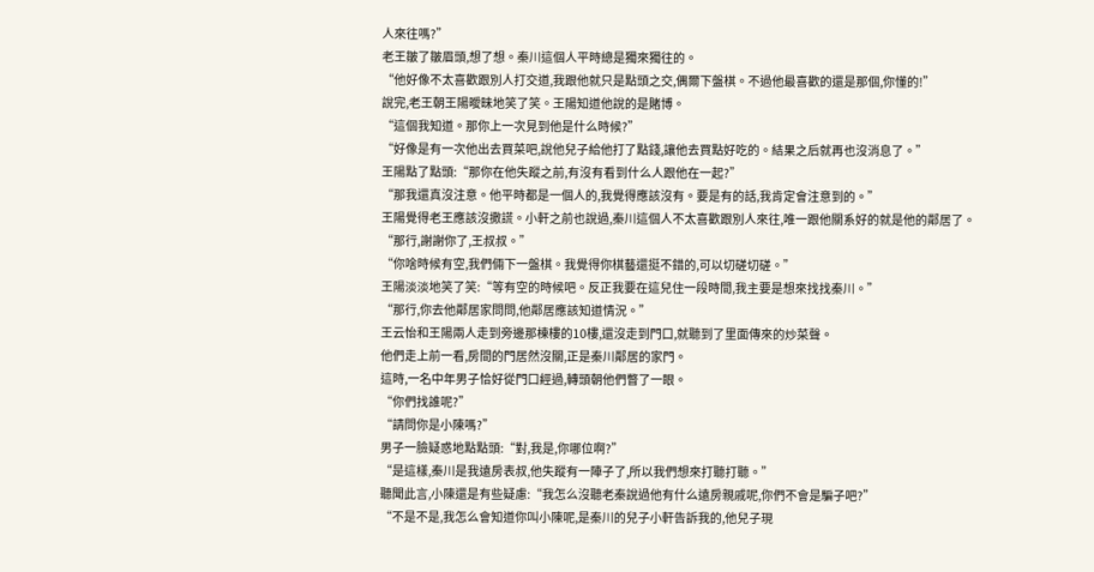人來往嗎?”
老王皺了皺眉頭,想了想。秦川這個人平時總是獨來獨往的。
“他好像不太喜歡跟別人打交道,我跟他就只是點頭之交,偶爾下盤棋。不過他最喜歡的還是那個,你懂的!”
說完,老王朝王陽曖昧地笑了笑。王陽知道他說的是賭博。
“這個我知道。那你上一次見到他是什么時候?”
“好像是有一次他出去買菜吧,說他兒子給他打了點錢,讓他去買點好吃的。結果之后就再也沒消息了。”
王陽點了點頭:“那你在他失蹤之前,有沒有看到什么人跟他在一起?”
“那我還真沒注意。他平時都是一個人的,我覺得應該沒有。要是有的話,我肯定會注意到的。”
王陽覺得老王應該沒撒謊。小軒之前也說過,秦川這個人不太喜歡跟別人來往,唯一跟他關系好的就是他的鄰居了。
“那行,謝謝你了,王叔叔。”
“你啥時候有空,我們倆下一盤棋。我覺得你棋藝還挺不錯的,可以切磋切磋。”
王陽淡淡地笑了笑:“等有空的時候吧。反正我要在這兒住一段時間,我主要是想來找找秦川。”
“那行,你去他鄰居家問問,他鄰居應該知道情況。”
王云怡和王陽兩人走到旁邊那棟樓的10樓,還沒走到門口,就聽到了里面傳來的炒菜聲。
他們走上前一看,房間的門居然沒關,正是秦川鄰居的家門。
這時,一名中年男子恰好從門口經過,轉頭朝他們瞥了一眼。
“你們找誰呢?”
“請問你是小陳嗎?”
男子一臉疑惑地點點頭:“對,我是,你哪位啊?”
“是這樣,秦川是我遠房表叔,他失蹤有一陣子了,所以我們想來打聽打聽。”
聽聞此言,小陳還是有些疑慮:“我怎么沒聽老秦說過他有什么遠房親戚呢,你們不會是騙子吧?”
“不是不是,我怎么會知道你叫小陳呢,是秦川的兒子小軒告訴我的,他兒子現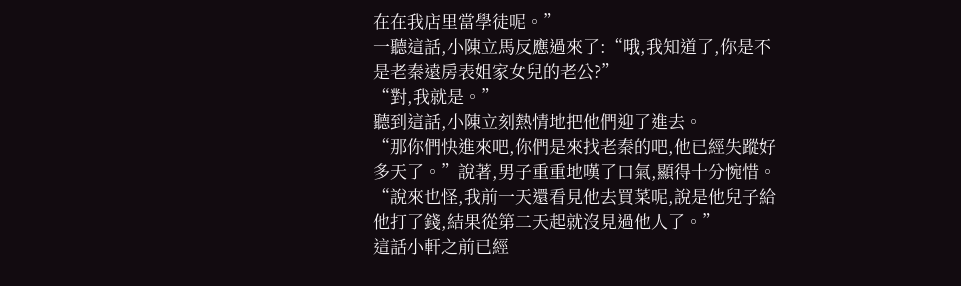在在我店里當學徒呢。”
一聽這話,小陳立馬反應過來了:“哦,我知道了,你是不是老秦遠房表姐家女兒的老公?”
“對,我就是。”
聽到這話,小陳立刻熱情地把他們迎了進去。
“那你們快進來吧,你們是來找老秦的吧,他已經失蹤好多天了。”說著,男子重重地嘆了口氣,顯得十分惋惜。
“說來也怪,我前一天還看見他去買菜呢,說是他兒子給他打了錢,結果從第二天起就沒見過他人了。”
這話小軒之前已經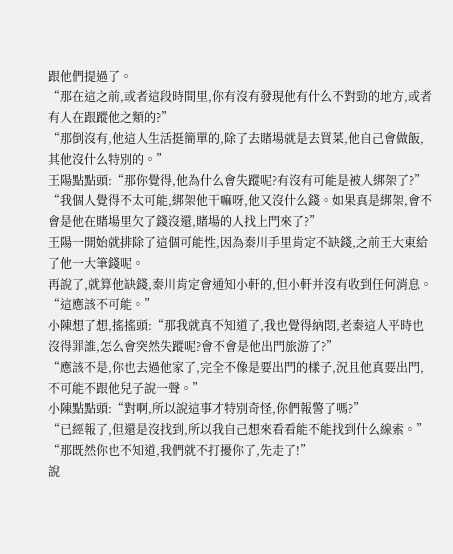跟他們提過了。
“那在這之前,或者這段時間里,你有沒有發現他有什么不對勁的地方,或者有人在跟蹤他之類的?”
“那倒沒有,他這人生活挺簡單的,除了去賭場就是去買菜,他自己會做飯,其他沒什么特別的。”
王陽點點頭:“那你覺得,他為什么會失蹤呢?有沒有可能是被人綁架了?”
“我個人覺得不太可能,綁架他干嘛呀,他又沒什么錢。如果真是綁架,會不會是他在賭場里欠了錢沒還,賭場的人找上門來了?”
王陽一開始就排除了這個可能性,因為秦川手里肯定不缺錢,之前王大東給了他一大筆錢呢。
再說了,就算他缺錢,秦川肯定會通知小軒的,但小軒并沒有收到任何消息。
“這應該不可能。”
小陳想了想,搖搖頭:“那我就真不知道了,我也覺得納悶,老秦這人平時也沒得罪誰,怎么會突然失蹤呢?會不會是他出門旅游了?”
“應該不是,你也去過他家了,完全不像是要出門的樣子,況且他真要出門,不可能不跟他兒子說一聲。”
小陳點點頭:“對啊,所以說這事才特別奇怪,你們報警了嗎?”
“已經報了,但還是沒找到,所以我自己想來看看能不能找到什么線索。”
“那既然你也不知道,我們就不打擾你了,先走了!”
說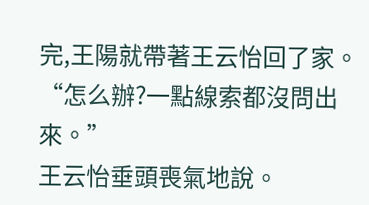完,王陽就帶著王云怡回了家。
“怎么辦?一點線索都沒問出來。”
王云怡垂頭喪氣地說。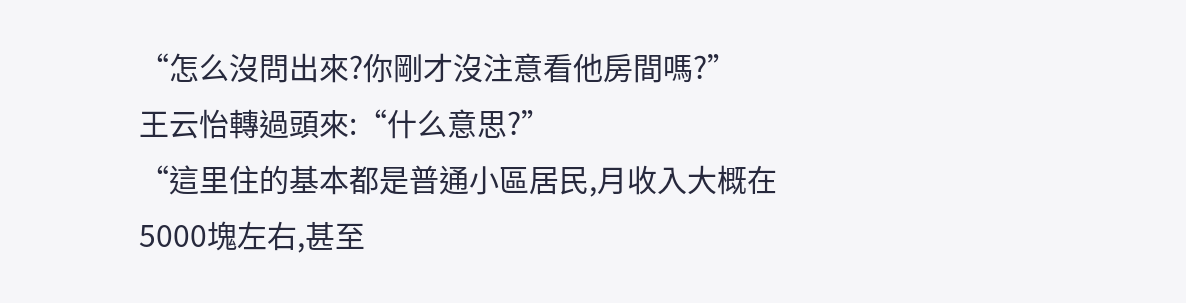“怎么沒問出來?你剛才沒注意看他房間嗎?”
王云怡轉過頭來:“什么意思?”
“這里住的基本都是普通小區居民,月收入大概在5000塊左右,甚至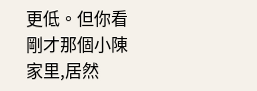更低。但你看剛才那個小陳家里,居然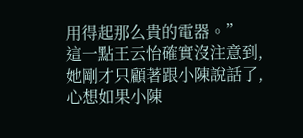用得起那么貴的電器。”
這一點王云怡確實沒注意到,她剛才只顧著跟小陳說話了,心想如果小陳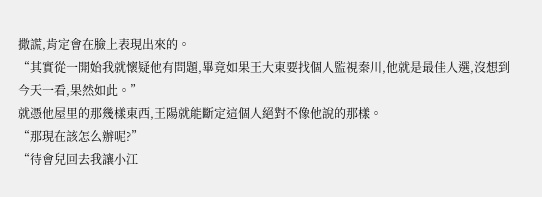撒謊,肯定會在臉上表現出來的。
“其實從一開始我就懷疑他有問題,畢竟如果王大東要找個人監視秦川,他就是最佳人選,沒想到今天一看,果然如此。”
就憑他屋里的那幾樣東西,王陽就能斷定這個人絕對不像他說的那樣。
“那現在該怎么辦呢?”
“待會兒回去我讓小江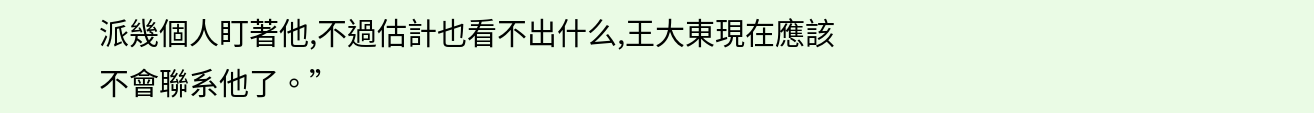派幾個人盯著他,不過估計也看不出什么,王大東現在應該不會聯系他了。”